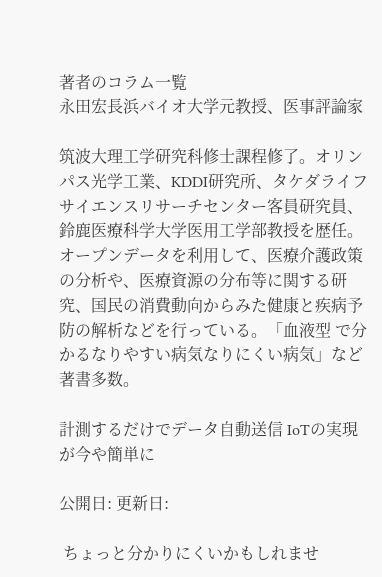著者のコラム一覧
永田宏長浜バイオ大学元教授、医事評論家

筑波大理工学研究科修士課程修了。オリンパス光学工業、KDDI研究所、タケダライフサイエンスリサーチセンター客員研究員、鈴鹿医療科学大学医用工学部教授を歴任。オープンデータを利用して、医療介護政策の分析や、医療資源の分布等に関する研究、国民の消費動向からみた健康と疾病予防の解析などを行っている。「血液型 で分かるなりやすい病気なりにくい病気」など著書多数。

計測するだけでデータ自動送信 IoTの実現が今や簡単に

公開日: 更新日:

 ちょっと分かりにくいかもしれませ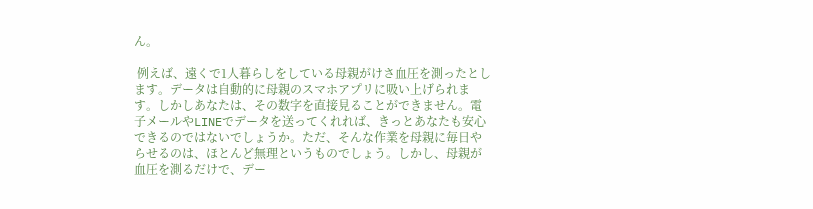ん。

 例えば、遠くで1人暮らしをしている母親がけさ血圧を測ったとします。データは自動的に母親のスマホアプリに吸い上げられます。しかしあなたは、その数字を直接見ることができません。電子メールやLINEでデータを送ってくれれば、きっとあなたも安心できるのではないでしょうか。ただ、そんな作業を母親に毎日やらせるのは、ほとんど無理というものでしょう。しかし、母親が血圧を測るだけで、デー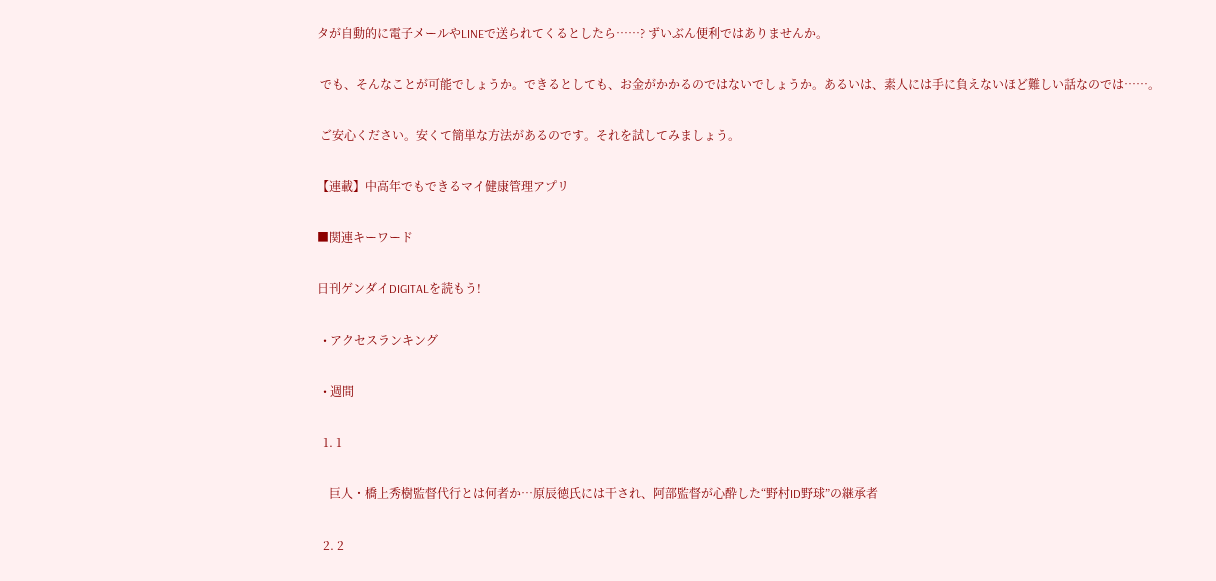タが自動的に電子メールやLINEで送られてくるとしたら……? ずいぶん便利ではありませんか。

 でも、そんなことが可能でしょうか。できるとしても、お金がかかるのではないでしょうか。あるいは、素人には手に負えないほど難しい話なのでは……。

 ご安心ください。安くて簡単な方法があるのです。それを試してみましょう。

【連載】中高年でもできるマイ健康管理アプリ

■関連キーワード

日刊ゲンダイDIGITALを読もう!

  • アクセスランキング

  • 週間

  1. 1

    巨人・橋上秀樹監督代行とは何者か…原辰徳氏には干され、阿部監督が心酔した“野村ID野球”の継承者

  2. 2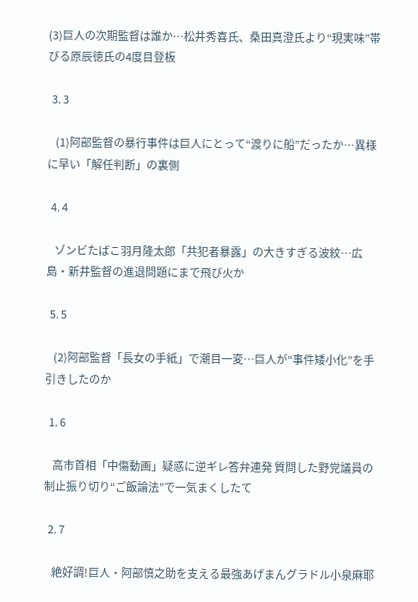(3)巨人の次期監督は誰か…松井秀喜氏、桑田真澄氏より“現実味”帯びる原辰徳氏の4度目登板

  3. 3

    (1)阿部監督の暴行事件は巨人にとって“渡りに船”だったか…異様に早い「解任判断」の裏側

  4. 4

    ゾンビたばこ羽月隆太郎「共犯者暴露」の大きすぎる波紋…広島・新井監督の進退問題にまで飛び火か

  5. 5

    (2)阿部監督「長女の手紙」で潮目一変…巨人が“事件矮小化”を手引きしたのか

  1. 6

    高市首相「中傷動画」疑惑に逆ギレ答弁連発 質問した野党議員の制止振り切り“ご飯論法”で一気まくしたて

  2. 7

    絶好調!巨人・阿部慎之助を支える最強あげまんグラドル小泉麻耶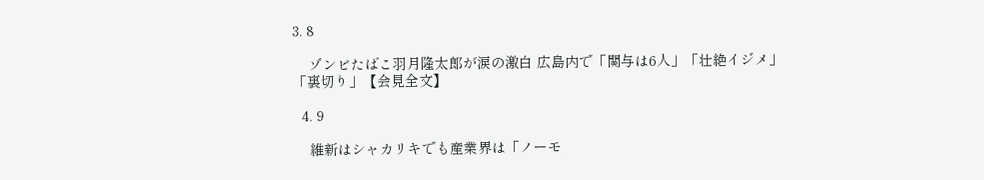3. 8

    ゾンビたばこ羽月隆太郎が涙の激白 広島内で「関与は6人」「壮絶イジメ」「裏切り」【会見全文】

  4. 9

    維新はシャカリキでも産業界は「ノーモ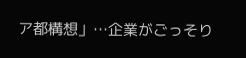ア都構想」…企業がごっそり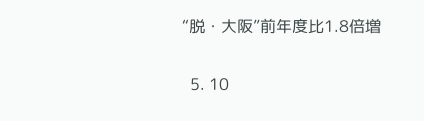“脱・大阪”前年度比1.8倍増

  5. 10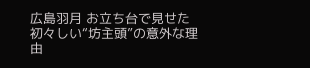広島羽月 お立ち台で見せた初々しい“坊主頭”の意外な理由